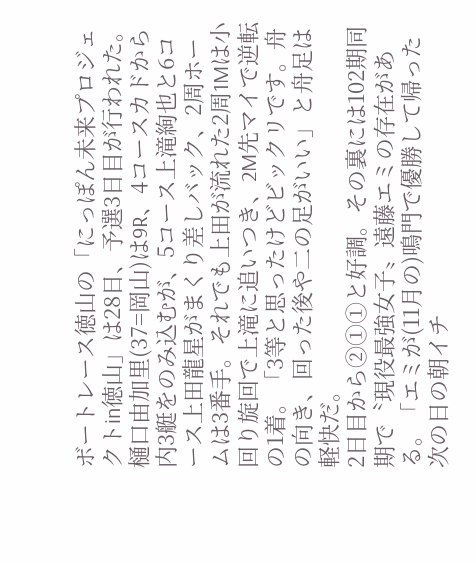ボートレース徳山の「にっぽん未来プロジェクトin徳山」は28日、予選3日目が行われた。
樋口由加里(37=岡山)は9R、4コースカドから内3艇をのみ込むが、5コース上滝絢也と6コース上田龍星がまくり差しバック、2周ホームは3番手。それでも上田が流れた2周1Mは小回り旋回で上滝に追いつき、2M先マイで逆転の1着。「3等と思ったけどビックリです。舟の向き、回った後や二の足がいい」と舟足は軽快だ。
2日目から②①①と好調。その裏には102期同期で〝現役最強女子〟遠藤エミの存在がある。「エミが(11月の)鳴門で優勝して帰った次の日の朝イチ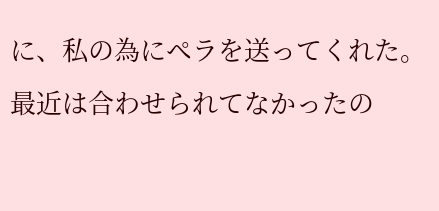に、私の為にペラを送ってくれた。最近は合わせられてなかったの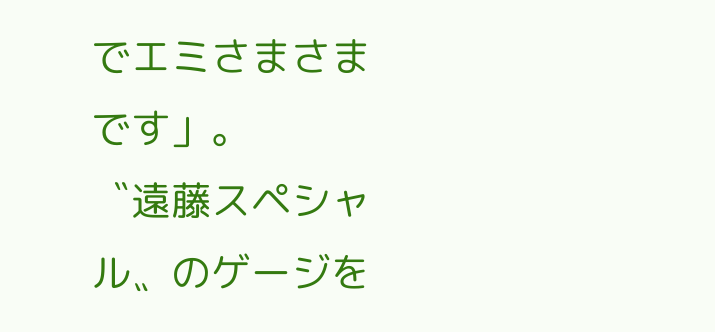でエミさまさまです」。
〝遠藤スペシャル〟のゲージを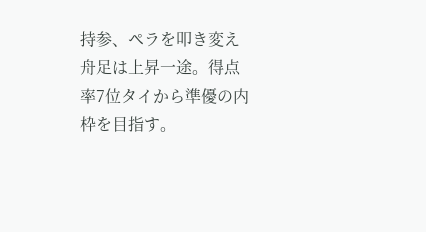持参、ペラを叩き変え舟足は上昇一途。得点率7位タイから準優の内枠を目指す。